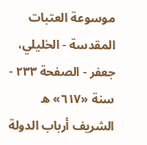موسوعة العتبات المقدسة - الخليلي، جعفر - الصفحة ٢٣٣ - سنة «٦١٧» ه
الشريف أرباب الدولة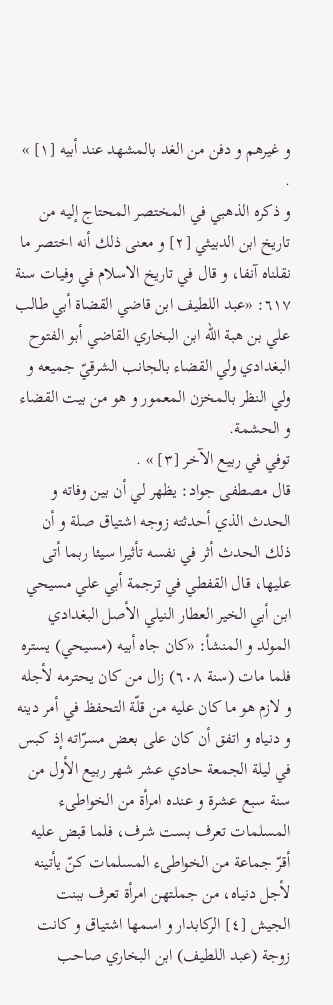و غيرهم و دفن من الغد بالمشهد عند أبيه [١] » .
و ذكره الذهبي في المختصر المحتاج إليه من تاريخ ابن الدبيثي [٢] و معنى ذلك أنه اختصر ما نقلناه آنفا، و قال في تاريخ الاسلام في وفيات سنة ٦١٧: «عبد اللطيف ابن قاضي القضاة أبي طالب علي بن هبة اللّه ابن البخاري القاضي أبو الفتوح البغدادي ولي القضاء بالجانب الشرقيّ جميعه و ولي النظر بالمخزن المعمور و هو من بيت القضاء و الحشمة.
توفي في ربيع الآخر [٣] » .
قال مصطفى جواد: يظهر لي أن بين وفاته و الحدث الذي أحدثته زوجه اشتياق صلة و أن ذلك الحدث أثر في نفسه تأثيرا سيئا ربما أتى عليها، قال القفطي في ترجمة أبي علي مسيحي ابن أبي الخير العطار النيلي الأصل البغدادي المولد و المنشأ: «كان جاه أبيه (مسيحي) يستره فلما مات (سنة ٦٠٨) زال من كان يحترمه لأجله و لازم هو ما كان عليه من قلّة التحفظ في أمر دينه و دنياه و اتفق أن كان على بعض مسرّاته إذ كبس في ليلة الجمعة حادي عشر شهر ربيع الأول من سنة سبع عشرة و عنده امرأة من الخواطىء المسلمات تعرف بست شرف، فلما قبض عليه أقرّ جماعة من الخواطىء المسلمات كنّ يأتينه لأجل دنياه، من جملتهن امرأة تعرف ببنت الجيش [٤] الركابدار و اسمها اشتياق و كانت زوجة (عبد اللطيف) ابن البخاري صاحب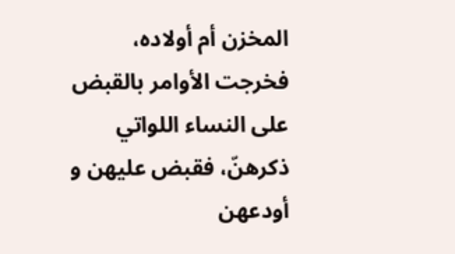المخزن أم أولاده، فخرجت الأوامر بالقبض على النساء اللواتي ذكرهنّ، فقبض عليهن و أودعهن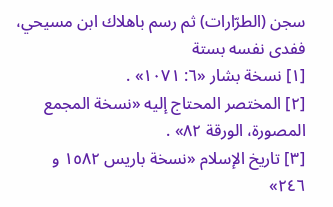سجن (الطرّارات) ثم رسم باهلاك ابن مسيحي، ففدى نفسه بستة
[١] نسخة بشار «٦: ١٠٧١» .
[٢] المختصر المحتاج إليه «نسخة المجمع المصورة، الورقة ٨٢» .
[٣] تاريخ الإسلام «نسخة باريس ١٥٨٢ و ٢٤٦»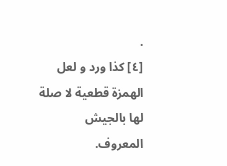.
[٤] كذا ورد و لعل الهمزة قطعية لا صلة لها بالجيش المعروف.